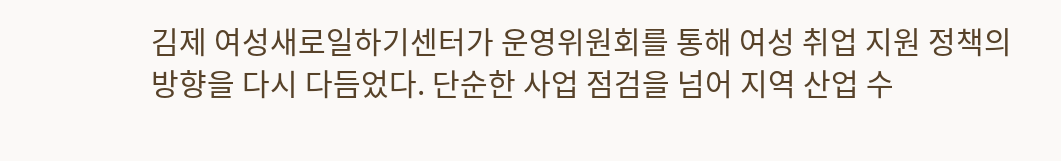김제 여성새로일하기센터가 운영위원회를 통해 여성 취업 지원 정책의 방향을 다시 다듬었다. 단순한 사업 점검을 넘어 지역 산업 수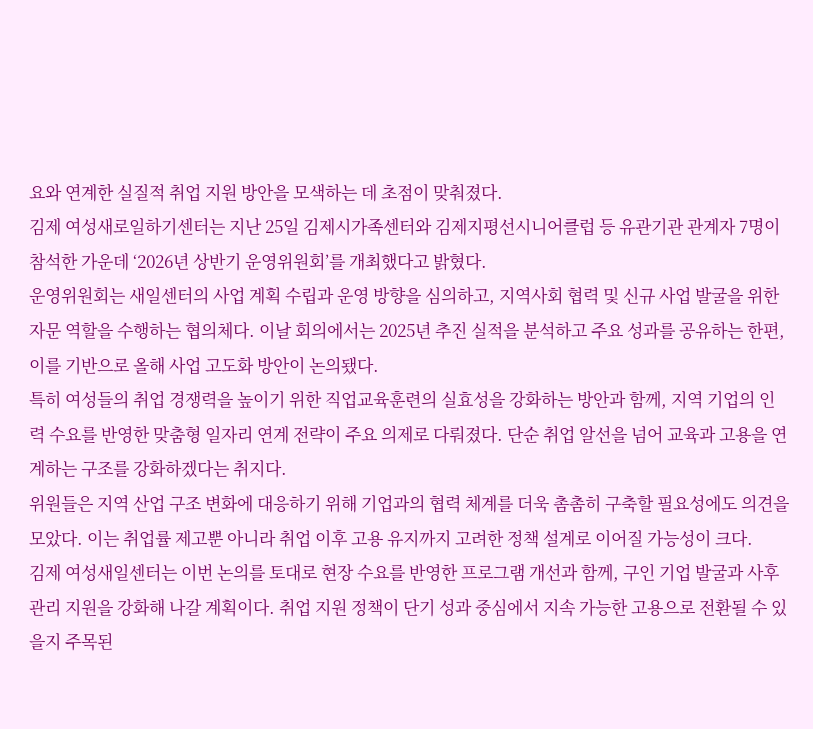요와 연계한 실질적 취업 지원 방안을 모색하는 데 초점이 맞춰졌다.
김제 여성새로일하기센터는 지난 25일 김제시가족센터와 김제지평선시니어클럽 등 유관기관 관계자 7명이 참석한 가운데 ‘2026년 상반기 운영위원회’를 개최했다고 밝혔다.
운영위원회는 새일센터의 사업 계획 수립과 운영 방향을 심의하고, 지역사회 협력 및 신규 사업 발굴을 위한 자문 역할을 수행하는 협의체다. 이날 회의에서는 2025년 추진 실적을 분석하고 주요 성과를 공유하는 한편, 이를 기반으로 올해 사업 고도화 방안이 논의됐다.
특히 여성들의 취업 경쟁력을 높이기 위한 직업교육훈련의 실효성을 강화하는 방안과 함께, 지역 기업의 인력 수요를 반영한 맞춤형 일자리 연계 전략이 주요 의제로 다뤄졌다. 단순 취업 알선을 넘어 교육과 고용을 연계하는 구조를 강화하겠다는 취지다.
위원들은 지역 산업 구조 변화에 대응하기 위해 기업과의 협력 체계를 더욱 촘촘히 구축할 필요성에도 의견을 모았다. 이는 취업률 제고뿐 아니라 취업 이후 고용 유지까지 고려한 정책 설계로 이어질 가능성이 크다.
김제 여성새일센터는 이번 논의를 토대로 현장 수요를 반영한 프로그램 개선과 함께, 구인 기업 발굴과 사후관리 지원을 강화해 나갈 계획이다. 취업 지원 정책이 단기 성과 중심에서 지속 가능한 고용으로 전환될 수 있을지 주목된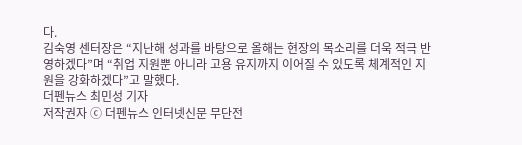다.
김숙영 센터장은 “지난해 성과를 바탕으로 올해는 현장의 목소리를 더욱 적극 반영하겠다”며 “취업 지원뿐 아니라 고용 유지까지 이어질 수 있도록 체계적인 지원을 강화하겠다”고 말했다.
더펜뉴스 최민성 기자
저작권자 ⓒ 더펜뉴스 인터넷신문 무단전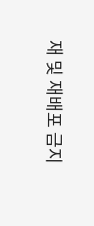재 및 재배포 금지